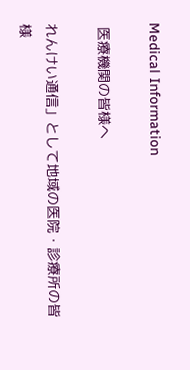Medical Information

 医療機関の皆様へ

れんけい通信」として地域の医院・診療所の皆様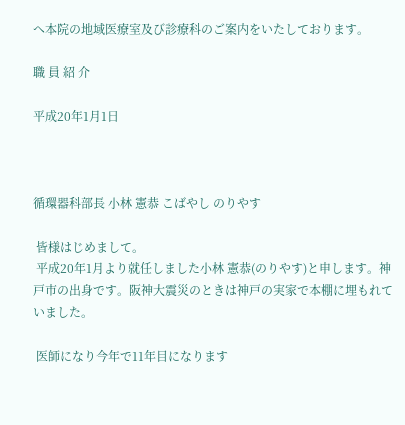へ本院の地域医療室及び診療科のご案内をいたしております。

職 員 紹 介

平成20年1月1日



循環器科部長 小林 憲恭 こばやし のりやす

 皆様はじめまして。
 平成20年1月より就任しました小林 憲恭(のりやす)と申します。神戸市の出身です。阪神大震災のときは神戸の実家で本棚に埋もれていました。

 医師になり今年で11年目になります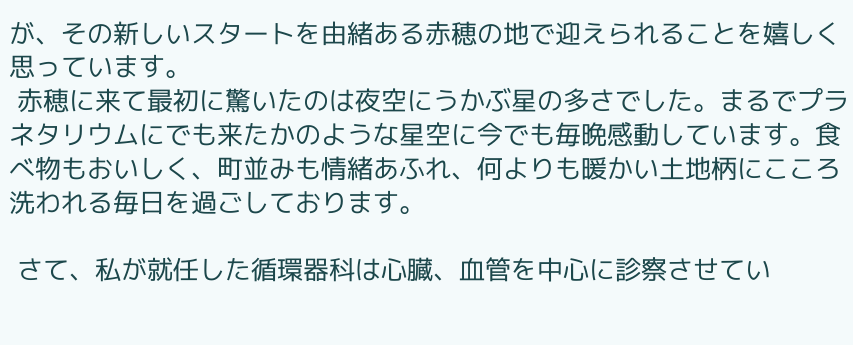が、その新しいスタートを由緒ある赤穂の地で迎えられることを嬉しく思っています。
 赤穂に来て最初に驚いたのは夜空にうかぶ星の多さでした。まるでプラネタリウムにでも来たかのような星空に今でも毎晩感動しています。食べ物もおいしく、町並みも情緒あふれ、何よりも暖かい土地柄にこころ洗われる毎日を過ごしております。

 さて、私が就任した循環器科は心臓、血管を中心に診察させてい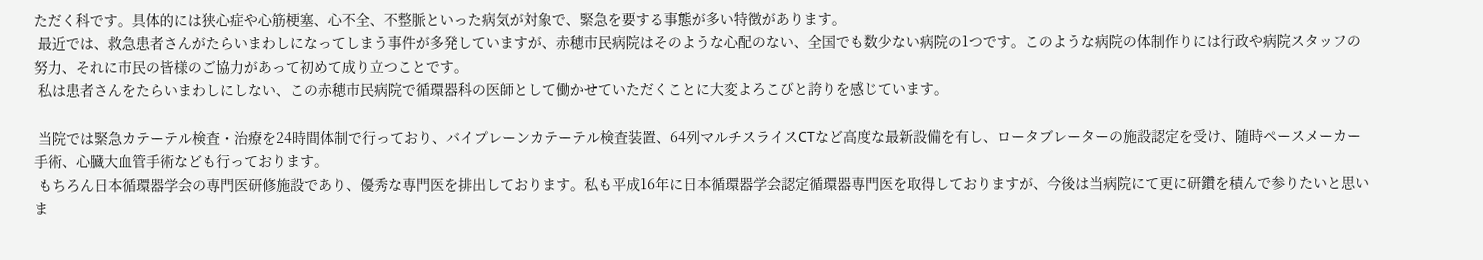ただく科です。具体的には狭心症や心筋梗塞、心不全、不整脈といった病気が対象で、緊急を要する事態が多い特徴があります。
 最近では、救急患者さんがたらいまわしになってしまう事件が多発していますが、赤穂市民病院はそのような心配のない、全国でも数少ない病院の1つです。このような病院の体制作りには行政や病院スタッフの努力、それに市民の皆様のご協力があって初めて成り立つことです。
 私は患者さんをたらいまわしにしない、この赤穂市民病院で循環器科の医師として働かせていただくことに大変よろこびと誇りを感じています。

 当院では緊急カテーテル検査・治療を24時間体制で行っており、バイプレーンカテーテル検査装置、64列マルチスライスCTなど高度な最新設備を有し、ロータブレーターの施設認定を受け、随時ペースメーカー手術、心臓大血管手術なども行っております。
 もちろん日本循環器学会の専門医研修施設であり、優秀な専門医を排出しております。私も平成16年に日本循環器学会認定循環器専門医を取得しておりますが、今後は当病院にて更に研鑽を積んで参りたいと思いま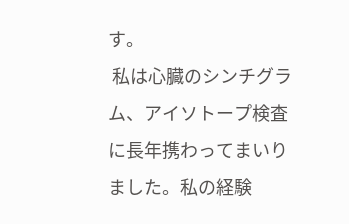す。
 私は心臓のシンチグラム、アイソトープ検査に長年携わってまいりました。私の経験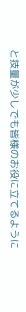と技量が少しでも皆様のお役に立てるように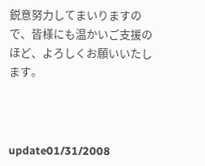鋭意努力してまいりますので、皆様にも温かいご支援のほど、よろしくお願いいたします。



update01/31/2008